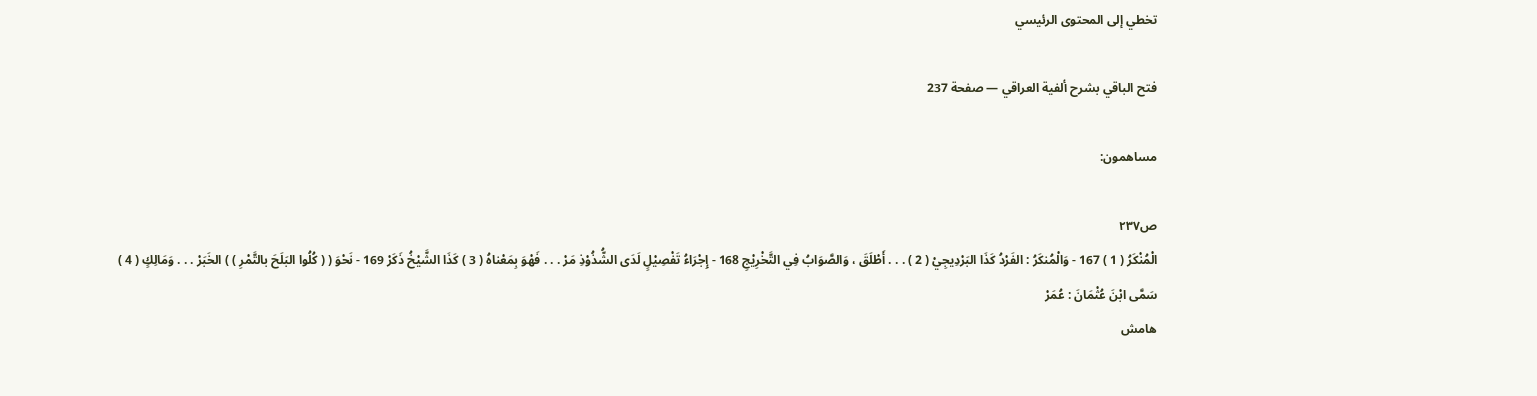تخطي إلى المحتوى الرئيسي

فتح الباقي بشرح ألفية العراقي — صفحة 237

مساهمون:

ص٢٣٧
الْمُنْكَرُ ( 1 ) 167 - وَالْمُنكَرُ : الفَرْدُ كَذَا البَرْدِيجِيْ ( 2 ) . . . أَطْلَقَ ، وَالصَّوَابُ فِي التَّخْرِيْجِ 168 - إِجْرَاءُ تَفْصِيْلٍ لَدَى الشُّذُوْذِ مَرْ . . . فَهْوَ بِمَعْناهُ ( 3 ) كَذَا الشَّيْخُ ذَكَرْ 169 - نَحْوَ ( ( كُلُوا البَلَحَ بالتَّمْرِ ) ) الخَبَرْ . . . وَمَالِكٍ ( 4 ) سَمَّى ابْنَ عُثْمَانَ : عُمَرْ
هامش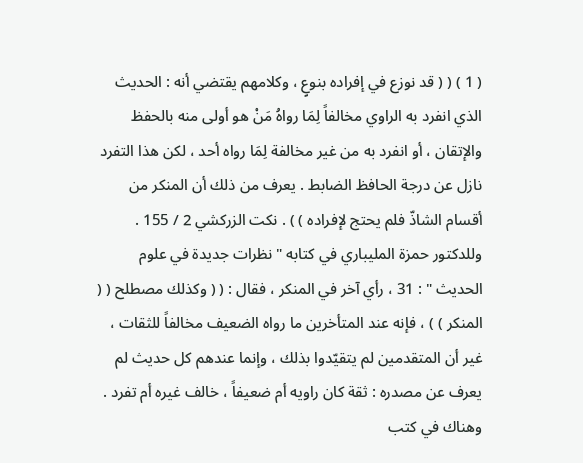( 1 ) ( ( قد نوزع في إفراده بنوعٍ ، وكلامهم يقتضي أنه : الحديث الذي انفرد به الراوي مخالفاً لِمَا رواهُ مَنْ هو أولى منه بالحفظ والإتقان ، أو انفرد به من غير مخالفة لِمَا رواه أحد ، لكن هذا التفرد نازل عن درجة الحافظ الضابط . يعرف من ذلك أن المنكر من أقسام الشاذّ فلم يحتج لإفراده ) ) . نكت الزركشي 2 / 155 . وللدكتور حمزة المليباري في كتابه " نظرات جديدة في علوم الحديث " : 31 ، رأي آخر في المنكر ، فقال : ( ( وكذلك مصطلح ( ( المنكر ) ) ، فإنه عند المتأخرين ما رواه الضعيف مخالفاً للثقات ، غير أن المتقدمين لم يتقيّدوا بذلك ، وإنما عندهم كل حديث لم يعرف عن مصدره : ثقة كان راويه أم ضعيفاً ، خالف غيره أم تفرد . وهناك في كتب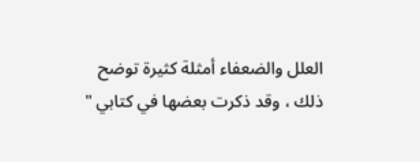العلل والضعفاء أمثلة كثيرة توضح ذلك ، وقد ذكرت بعضها في كتابي "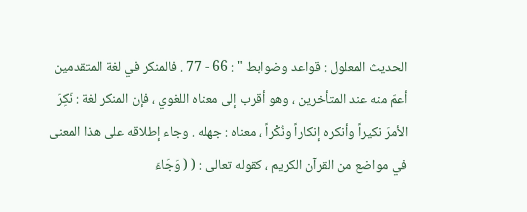الحديث المعلول : قواعد وضوابط " : 66 - 77 . فالمنكر في لغة المتقدمين أعمّ منه عند المتأخرين ، وهو أقرب إلى معناه اللغوي ، فإن المنكر لغة : نَكِرَ الأمرَ نكيراً وأنكره إنكاراً ونُكْراً ، معناه : جهله . وجاء إطلاقه على هذا المعنى في مواضع من القرآن الكريم ، كقوله تعالى : ( ( وَجَاءَ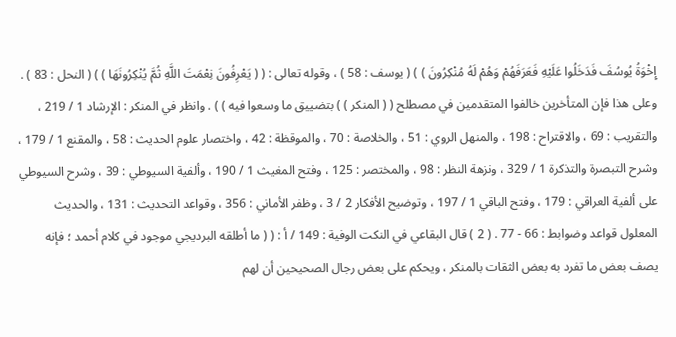إِخْوَةُ يُوسُفَ فَدَخَلُوا عَلَيْهِ فَعَرَفَهُمْ وَهُمْ لَهُ مُنْكِرُونَ ) ) ( يوسف : 58 ) ، وقوله تعالى : ( ( يَعْرِفُونَ نِعْمَتَ اللَّهِ ثُمَّ يُنْكِرُونَهَا ) ) ( النحل : 83 ) . وعلى هذا فإن المتأخرين خالفوا المتقدمين في مصطلح ( ( المنكر ) ) بتضييق ما وسعوا فيه ) ) . وانظر في المنكر : الإرشاد 1 / 219 ، والتقريب : 69 ، والاقتراح : 198 ، والمنهل الروي : 51 ، والخلاصة : 70 ، والموقظة : 42 ، واختصار علوم الحديث : 58 ، والمقنع 1 / 179 ، وشرح التبصرة والتذكرة 1 / 329 ، ونزهة النظر : 98 ، والمختصر : 125 ، وفتح المغيث 1 / 190 ، وألفية السيوطي : 39 ، وشرح السيوطي على ألفية العراقي : 179 ، وفتح الباقي 1 / 197 ، وتوضيح الأفكار 2 / 3 ، وظفر الأماني : 356 ، وقواعد التحديث : 131 ، والحديث المعلول قواعد وضوابط : 66 - 77 . ( 2 ) قال البقاعي في النكت الوفية : 149 / أ : ( ( ما أطلقه البرديجي موجود في كلام أحمد ؛ فإنه يصف بعض ما تفرد به بعض الثقات بالمنكر ، ويحكم على بعض رجال الصحيحين أن لهم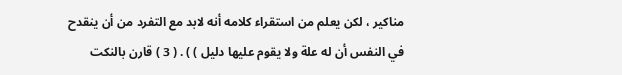مناكير ، لكن يعلم من استقراء كلامه أنه لابد مع التفرد من أن ينقدح في النفس أن له علة ولا يقوم عليها دليل ) ) . ( 3 ) قارن بالنكت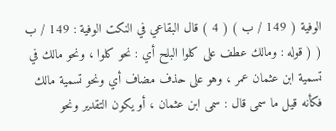الوفية ( 149 / ب ) ( 4 ) قال البقاعي في النكت الوفية : 149 / ب ( ( قوله : ومالك عطف على كلوا البلح أي : نحو كلوا ، ونحو مالك في تسمية ابن عثمان عمر ، وهو على حذف مضاف أي ونحو تسمية مالك فكأنه قيل ما سمى قال : سمى ابن عثمان ، أو يكون التقدير ونحو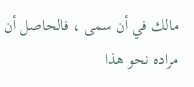مالك في أن سمى ، فالحاصل أن مراده نحو هذا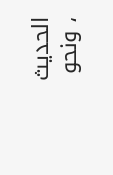الحديث ، ونحو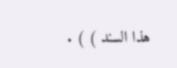هذا السند ) ) .